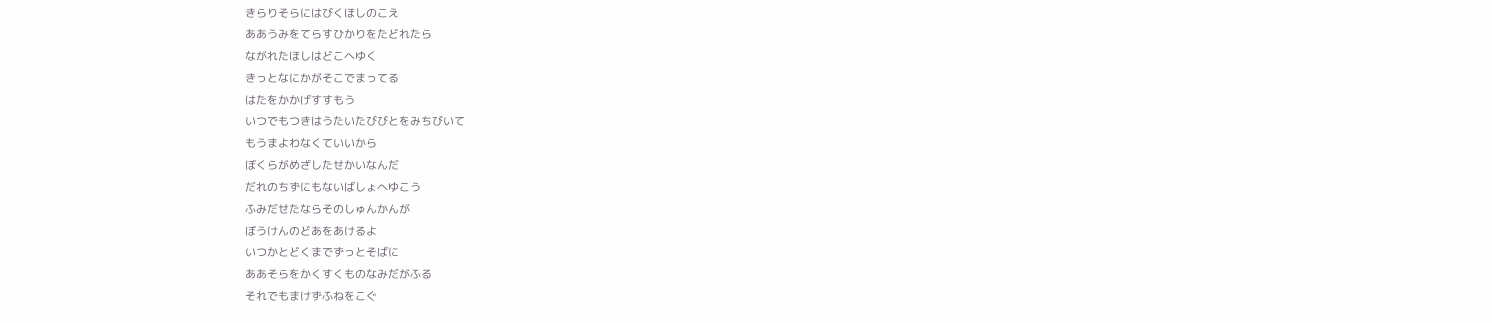きらりそらにはびくほしのこえ
ああうみをてらすひかりをたどれたら
ながれたほしはどこへゆく
きっとなにかがそこでまってる
はたをかかげすすもう
いつでもつきはうたいたびびとをみちびいて
もうまよわなくていいから
ぼくらがめざしたせかいなんだ
だれのちずにもないばしょへゆこう
ふみだせたならそのしゅんかんが
ぼうけんのどあをあけるよ
いつかとどくまでずっとそばに
ああそらをかくすくものなみだがふる
それでもまけずふねをこぐ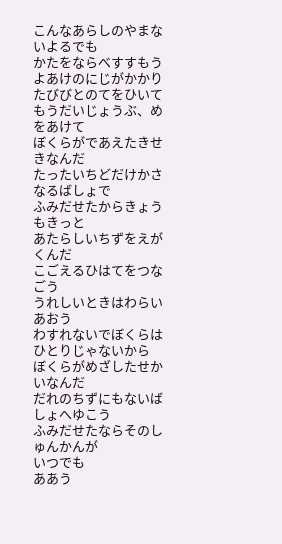こんなあらしのやまないよるでも
かたをならべすすもう
よあけのにじがかかりたびびとのてをひいて
もうだいじょうぶ、めをあけて
ぼくらがであえたきせきなんだ
たったいちどだけかさなるばしょで
ふみだせたからきょうもきっと
あたらしいちずをえがくんだ
こごえるひはてをつなごう
うれしいときはわらいあおう
わすれないでぼくらはひとりじゃないから
ぼくらがめざしたせかいなんだ
だれのちずにもないばしょへゆこう
ふみだせたならそのしゅんかんが
いつでも
ああう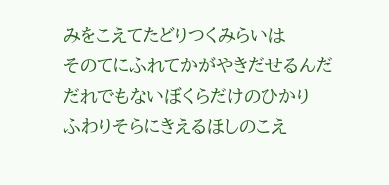みをこえてたどりつくみらいは
そのてにふれてかがやきだせるんだ
だれでもないぼくらだけのひかり
ふわりそらにきえるほしのこえ